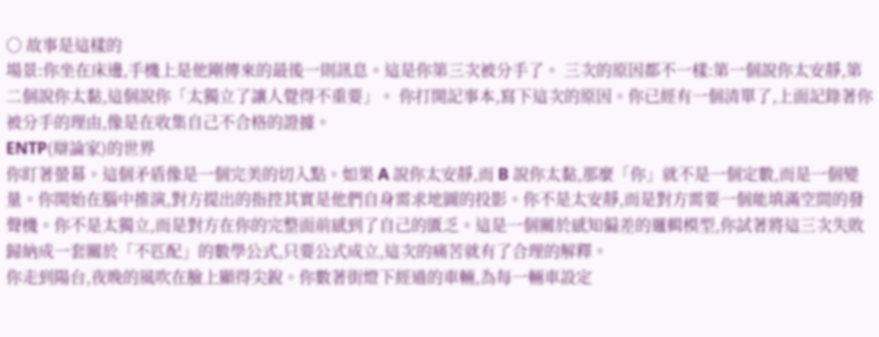○ 故事是這樣的
場景:你坐在床邊,手機上是他剛傳來的最後一則訊息。這是你第三次被分手了。 三次的原因都不一樣:第一個說你太安靜,第二個說你太黏,這個說你「太獨立了讓人覺得不重要」。 你打開記事本,寫下這次的原因。你已經有一個清單了,上面記錄著你被分手的理由,像是在收集自己不合格的證據。
ENTP(辯論家)的世界
你盯著螢幕。這個矛盾像是一個完美的切入點。如果 A 說你太安靜,而 B 說你太黏,那麼「你」就不是一個定數,而是一個變量。你開始在腦中推演,對方提出的指控其實是他們自身需求地圖的投影。你不是太安靜,而是對方需要一個能填滿空間的發聲機。你不是太獨立,而是對方在你的完整面前感到了自己的匱乏。這是一個關於感知偏差的邏輯模型,你試著將這三次失敗歸納成一套關於「不匹配」的數學公式,只要公式成立,這次的痛苦就有了合理的解釋。
你走到陽台,夜晚的風吹在臉上顯得尖銳。你數著街燈下經過的車輛,為每一輛車設定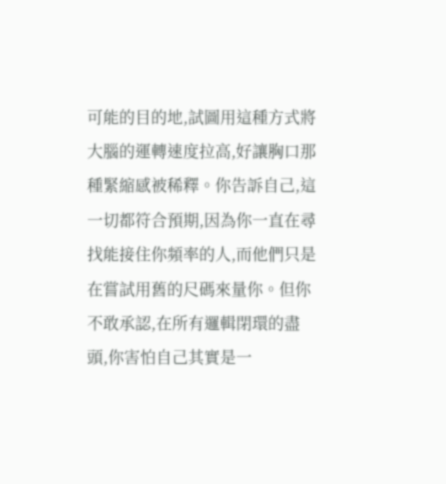可能的目的地,試圖用這種方式將大腦的運轉速度拉高,好讓胸口那種緊縮感被稀釋。你告訴自己,這一切都符合預期,因為你一直在尋找能接住你頻率的人,而他們只是在嘗試用舊的尺碼來量你。但你不敢承認,在所有邏輯閉環的盡頭,你害怕自己其實是一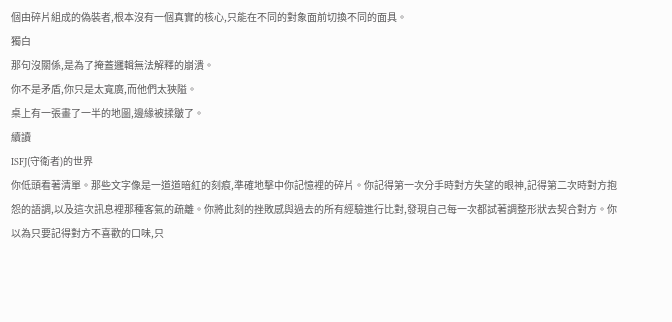個由碎片組成的偽裝者,根本沒有一個真實的核心,只能在不同的對象面前切換不同的面具。
獨白
那句沒關係,是為了掩蓋邏輯無法解釋的崩潰。
你不是矛盾,你只是太寬廣,而他們太狹隘。
桌上有一張畫了一半的地圖,邊緣被揉皺了。
續讀
ISFJ(守衛者)的世界
你低頭看著清單。那些文字像是一道道暗紅的刻痕,準確地擊中你記憶裡的碎片。你記得第一次分手時對方失望的眼神,記得第二次時對方抱怨的語調,以及這次訊息裡那種客氣的疏離。你將此刻的挫敗感與過去的所有經驗進行比對,發現自己每一次都試著調整形狀去契合對方。你以為只要記得對方不喜歡的口味,只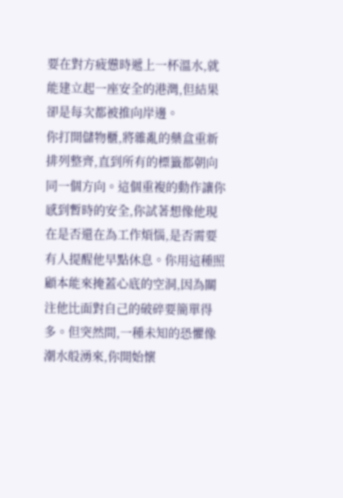要在對方疲憊時遞上一杯溫水,就能建立起一座安全的港灣,但結果卻是每次都被推向岸邊。
你打開儲物櫃,將雜亂的藥盒重新排列整齊,直到所有的標籤都朝向同一個方向。這個重複的動作讓你感到暫時的安全,你試著想像他現在是否還在為工作煩惱,是否需要有人提醒他早點休息。你用這種照顧本能來掩蓋心底的空洞,因為關注他比面對自己的破碎要簡單得多。但突然間,一種未知的恐懼像潮水般湧來,你開始懷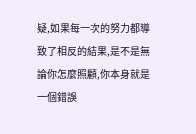疑,如果每一次的努力都導致了相反的結果,是不是無論你怎麼照顧,你本身就是一個錯誤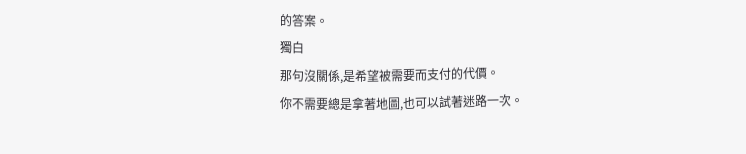的答案。
獨白
那句沒關係,是希望被需要而支付的代價。
你不需要總是拿著地圖,也可以試著迷路一次。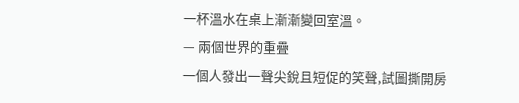一杯溫水在桌上漸漸變回室溫。
— 兩個世界的重疊
一個人發出一聲尖銳且短促的笑聲,試圖撕開房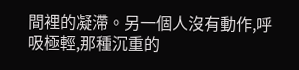間裡的凝滯。另一個人沒有動作,呼吸極輕,那種沉重的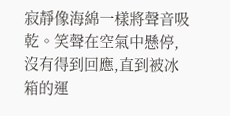寂靜像海綿一樣將聲音吸乾。笑聲在空氣中懸停,沒有得到回應,直到被冰箱的運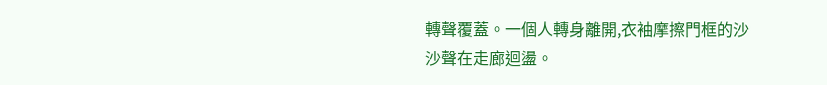轉聲覆蓋。一個人轉身離開,衣袖摩擦門框的沙沙聲在走廊迴盪。